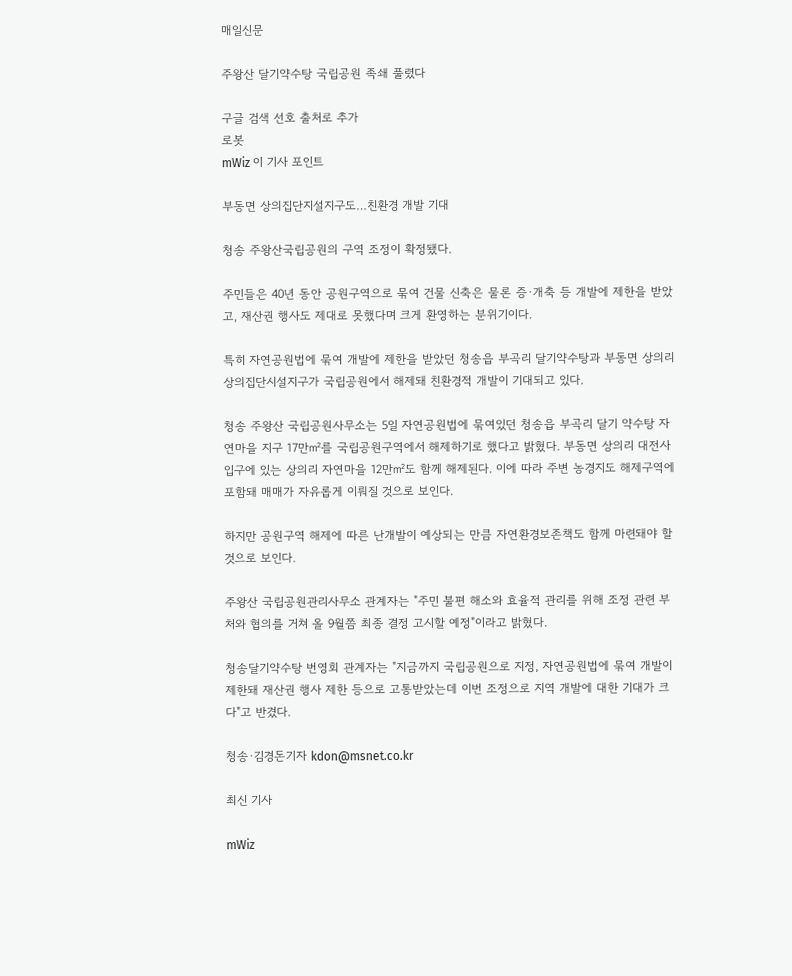매일신문

주왕산 달기약수탕 국립공원 족쇄 풀렸다

구글 검색 선호 출처로 추가
로봇
mWiz 이 기사 포인트

부동면 상의집단지설지구도…친환경 개발 기대

청송 주왕산국립공원의 구역 조정이 확정됐다.

주민들은 40년 동안 공원구역으로 묶여 건물 신축은 물론 증·개축 등 개발에 제한을 받았고, 재산권 행사도 제대로 못했다며 크게 환영하는 분위기이다.

특히 자연공원법에 묶여 개발에 제한을 받았던 청송읍 부곡리 달기약수탕과 부동면 상의리 상의집단시설지구가 국립공원에서 해제돼 친환경적 개발이 기대되고 있다.

청송 주왕산 국립공원사무소는 5일 자연공원법에 묶여있던 청송읍 부곡리 달기 약수탕 자연마을 지구 17만㎡를 국립공원구역에서 해제하기로 했다고 밝혔다. 부동면 상의리 대전사 입구에 있는 상의리 자연마을 12만㎡도 함께 해제된다. 이에 따라 주변 농경지도 해제구역에 포함돼 매매가 자유롭게 이뤄질 것으로 보인다.

하지만 공원구역 해제에 따른 난개발이 예상되는 만큼 자연환경보존책도 함께 마련돼야 할 것으로 보인다.

주왕산 국립공원관리사무소 관계자는 "주민 불편 해소와 효율적 관리를 위해 조정 관련 부처와 협의를 거쳐 올 9월쯤 최종 결정 고시할 예정"이라고 밝혔다.

청송달기약수탕 번영회 관계자는 "지금까지 국립공원으로 지정, 자연공원법에 묶여 개발이 제한돼 재산권 행사 제한 등으로 고통받았는데 이번 조정으로 지역 개발에 대한 기대가 크다"고 반겼다.

청송·김경돈기자 kdon@msnet.co.kr

최신 기사

mWiz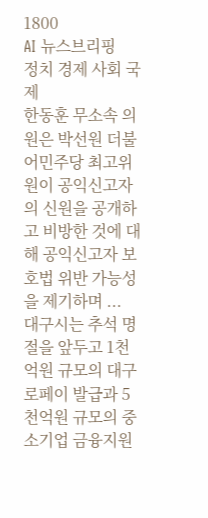1800
AI 뉴스브리핑
정치 경제 사회 국제
한동훈 무소속 의원은 박선원 더불어민주당 최고위원이 공익신고자의 신원을 공개하고 비방한 것에 대해 공익신고자 보호법 위반 가능성을 제기하며 ...
대구시는 추석 명절을 앞두고 1천억원 규모의 대구로페이 발급과 5천억원 규모의 중소기업 금융지원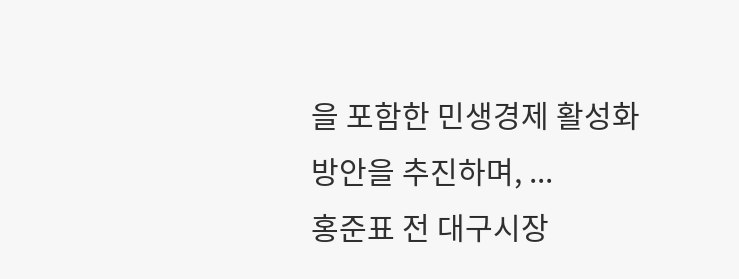을 포함한 민생경제 활성화 방안을 추진하며, ...
홍준표 전 대구시장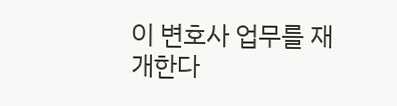이 변호사 업무를 재개한다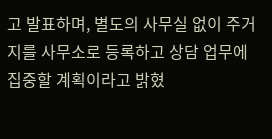고 발표하며, 별도의 사무실 없이 주거지를 사무소로 등록하고 상담 업무에 집중할 계획이라고 밝혔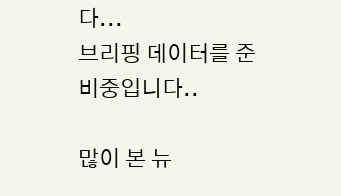다...
브리핑 데이터를 준비중입니다..

많이 본 뉴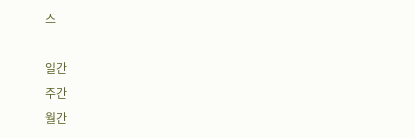스

일간
주간
월간